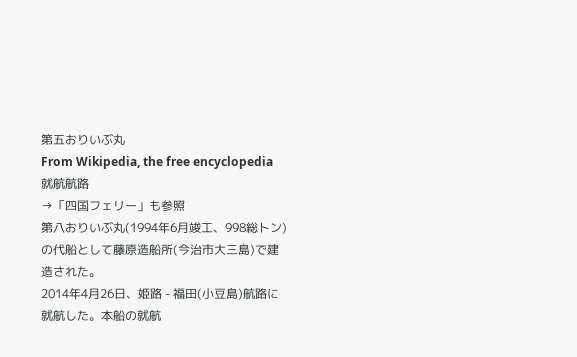第五おりいぶ丸
From Wikipedia, the free encyclopedia
就航航路
→「四国フェリー」も参照
第八おりいぶ丸(1994年6月竣工、998総トン)の代船として藤原造船所(今治市大三島)で建造された。
2014年4月26日、姫路 - 福田(小豆島)航路に就航した。本船の就航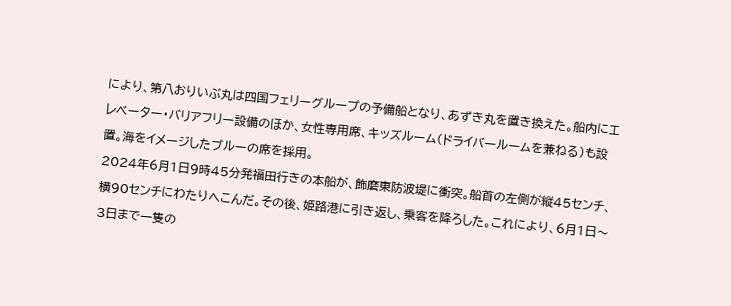により、第八おりいぶ丸は四国フェリーグループの予備船となり、あずき丸を置き換えた。船内にエレベーター・バリアフリー設備のほか、女性専用席、キッズルーム(ドライバールームを兼ねる)も設置。海をイメージしたブルーの席を採用。
2024年6月1日9時45分発福田行きの本船が、飾磨東防波堤に衝突。船首の左側が縦45センチ、横90センチにわたりへこんだ。その後、姫路港に引き返し、乗客を降ろした。これにより、6月1日〜3日まで一隻の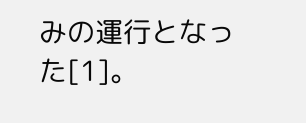みの運行となった[1]。